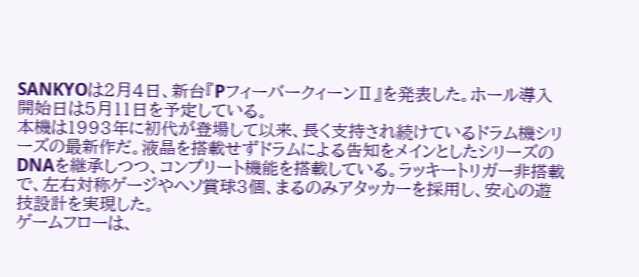SANKYOは2月4日、新台『PフィーバークィーンⅡ』を発表した。ホール導入開始日は5月11日を予定している。
本機は1993年に初代が登場して以来、長く支持され続けているドラム機シリーズの最新作だ。液晶を搭載せずドラムによる告知をメインとしたシリーズのDNAを継承しつつ、コンプリート機能を搭載している。ラッキートリガー非搭載で、左右対称ゲージやヘソ賞球3個、まるのみアタッカーを採用し、安心の遊技設計を実現した。
ゲームフローは、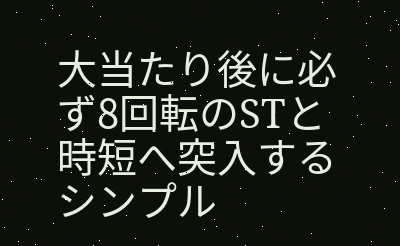大当たり後に必ず8回転のSTと時短へ突入するシンプル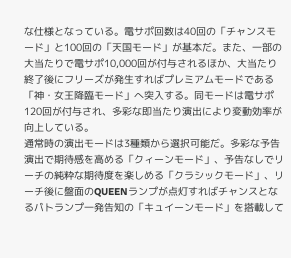な仕様となっている。電サポ回数は40回の「チャンスモード」と100回の「天国モード」が基本だ。また、一部の大当たりで電サポ10,000回が付与されるほか、大当たり終了後にフリーズが発生すればプレミアムモードである「神・女王降臨モード」へ突入する。同モードは電サポ120回が付与され、多彩な即当たり演出により変動効率が向上している。
通常時の演出モードは3種類から選択可能だ。多彩な予告演出で期待感を高める「クィーンモード」、予告なしでリーチの純粋な期待度を楽しめる「クラシックモード」、リーチ後に盤面のQUEENランプが点灯すればチャンスとなるパトランプ一発告知の「キュイーンモード」を搭載して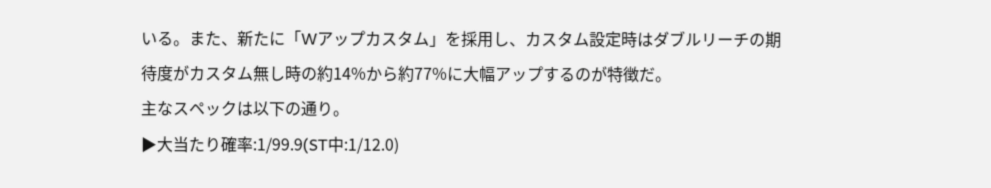いる。また、新たに「Wアップカスタム」を採用し、カスタム設定時はダブルリーチの期待度がカスタム無し時の約14%から約77%に大幅アップするのが特徴だ。
主なスペックは以下の通り。
▶大当たり確率:1/99.9(ST中:1/12.0)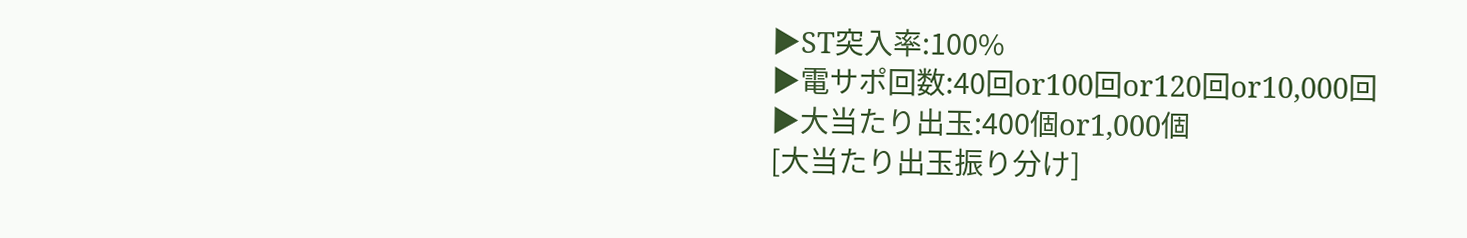▶ST突入率:100%
▶電サポ回数:40回or100回or120回or10,000回
▶大当たり出玉:400個or1,000個
[大当たり出玉振り分け]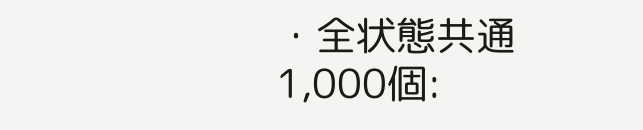・全状態共通
1,000個: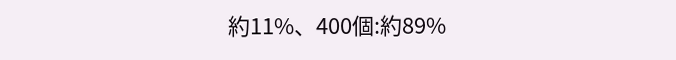約11%、400個:約89%